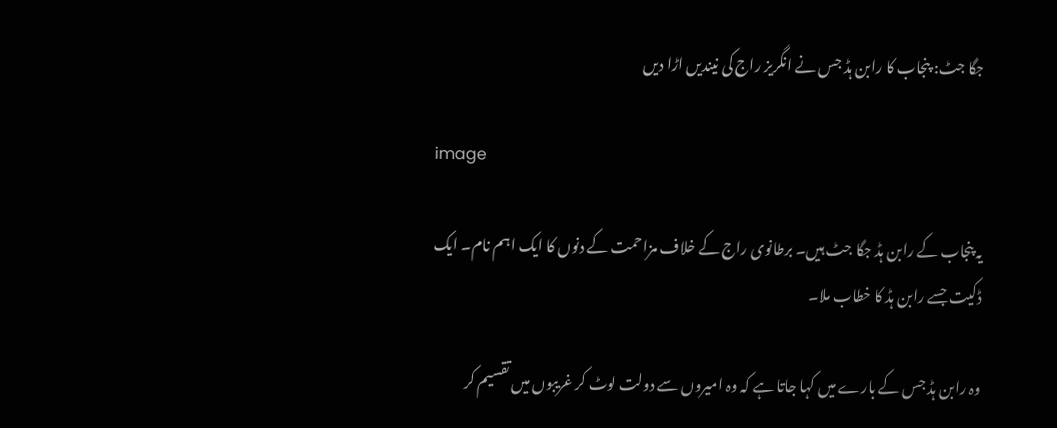جگا جٹ: پنجاب کا رابن ہڈ جس نے انگریز راج کی نیندیں اڑا دیں

image

یہ پنجاب کے رابن ہڈ جگا جٹ ہیں۔ برطانوی راج کے خلاف مزاحمت کے دنوں کا ایک اہم نام۔ ایک ڈکیت جسے رابن ہڈ کا خطاب ملا۔

وہ رابن ہڈ جس کے بارے میں کہا جاتا ہے کہ وہ امیروں سے دولت لوٹ کر غریبوں میں تقسیم کر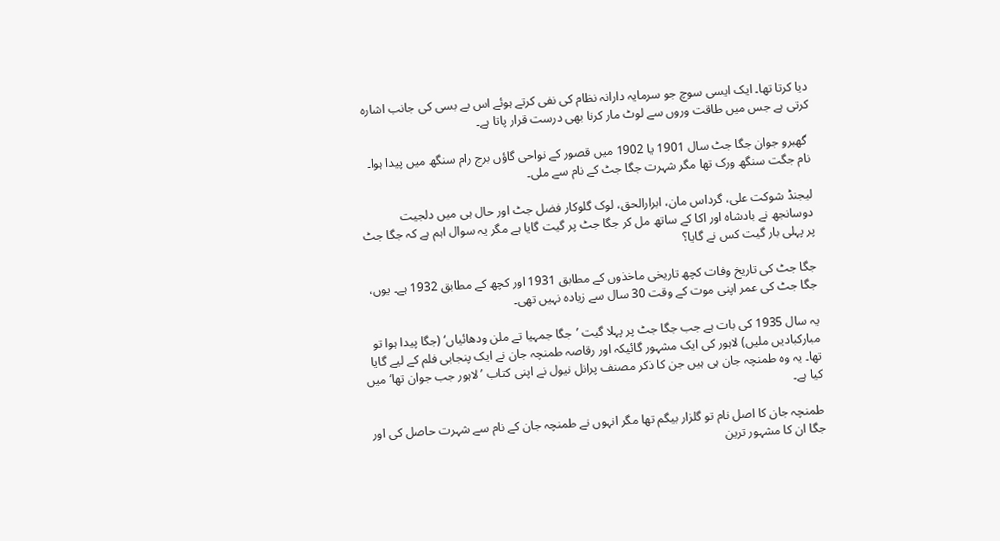دیا کرتا تھا۔ ایک ایسی سوچ جو سرمایہ دارانہ نظام کی نفی کرتے ہوئے اس بے بسی کی جانب اشارہ کرتی ہے جس میں طاقت وروں سے لوٹ مار کرنا بھی درست قرار پاتا ہے۔

 گھبرو جوان جگا جٹ سال 1901 یا 1902 میں قصور کے نواحی گاؤں برج رام سنگھ میں پیدا ہوا۔ نام جگت سنگھ ورک تھا مگر شہرت جگا جٹ کے نام سے ملی۔

لیجنڈ شوکت علی، گرداس مان، ابرارالحق، لوک گلوکار فضل جٹ اور حال ہی میں دلجیت دوسانجھ نے بادشاہ اور اکا کے ساتھ مل کر جگا جٹ پر گیت گایا ہے مگر یہ سوال اہم ہے کہ جگا جٹ پر پہلی بار گیت کس نے گایا؟

جگا جٹ کی تاریخ وفات کچھ تاریخی ماخذوں کے مطابق 1931 اور کچھ کے مطابق 1932 ہے۔ یوں، جگا جٹ کی عمر اپنی موت کے وقت 30 سال سے زیادہ نہیں تھی۔

یہ سال 1935 کی بات ہے جب جگا جٹ پر پہلا گیت ’جگا جمہیا تے ملن ودھائیاں‘ (جگا پیدا ہوا تو مبارکبادیں ملیں) لاہور کی ایک مشہور گائیکہ اور رقاصہ طمنچہ جان نے ایک پنجابی فلم کے لیے گایا تھا۔ یہ وہ طمنچہ جان ہی ہیں جن کا ذکر مصنف پرانل نیول نے اپنی کتاب ’لاہور جب جوان تھا‘ میں کیا ہے۔

طمنچہ جان کا اصل نام تو گلزار بیگم تھا مگر انہوں نے طمنچہ جان کے نام سے شہرت حاصل کی اور جگا ان کا مشہور ترین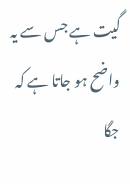گیت ہے جس سے یہ واضح ہو جاتا ہے کہ جگا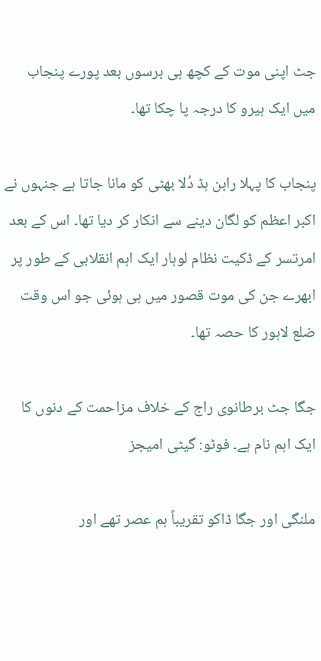جٹ اپنی موت کے کچھ ہی برسوں بعد پورے پنجاب میں ایک ہیرو کا درجہ پا چکا تھا۔

پنجاب کا پہلا رابن ہڈ دُلا بھٹی کو مانا جاتا ہے جنہوں نے اکبر اعظم کو لگان دینے سے انکار کر دیا تھا۔ اس کے بعد امرتسر کے ڈکیت نظام لوہار ایک اہم انقلابی کے طور پر ابھرے جن کی موت قصور میں ہی ہوئی جو اس وقت ضلع لاہور کا حصہ تھا۔

جگا جٹ برطانوی راج کے خلاف مزاحمت کے دنوں کا ایک اہم نام ہے۔ فوٹو: گیٹی امیجز

ملنگی اور جگا ڈاکو تقریباً ہم عصر تھے اور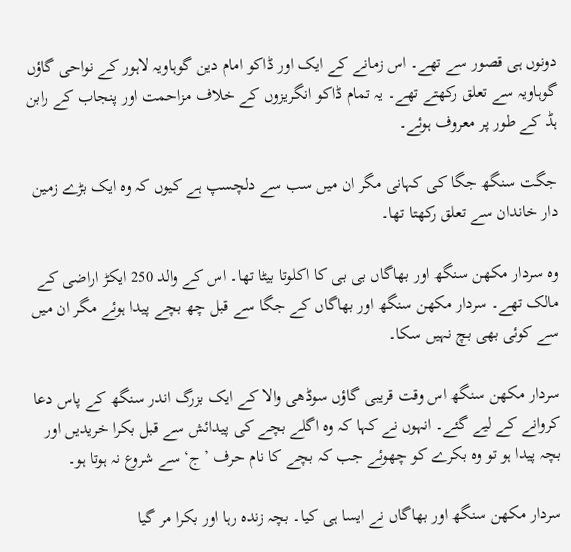دونوں ہی قصور سے تھے۔ اس زمانے کے ایک اور ڈاکو امام دین گوہاویہ لاہور کے نواحی گاؤں گوہاویہ سے تعلق رکھتے تھے۔ یہ تمام ڈاکو انگریزوں کے خلاف مزاحمت اور پنجاب کے رابن ہڈ کے طور پر معروف ہوئے۔

جگت سنگھ جگا کی کہانی مگر ان میں سب سے دلچسپ ہے کیوں کہ وہ ایک بڑے زمین دار خاندان سے تعلق رکھتا تھا۔

وہ سردار مکھن سنگھ اور بھاگاں بی بی کا اکلوتا بیٹا تھا۔ اس کے والد 250 ایکڑ اراضی کے مالک تھے۔ سردار مکھن سنگھ اور بھاگاں کے جگا سے قبل چھ بچے پیدا ہوئے مگر ان میں سے کوئی بھی بچ نہیں سکا۔

سردار مکھن سنگھ اس وقت قریبی گاؤں سوڈھی والا کے ایک بزرگ اندر سنگھ کے پاس دعا کروانے کے لیے گئے۔ انہوں نے کہا کہ وہ اگلے بچے کی پیدائش سے قبل بکرا خریدیں اور بچہ پیدا ہو تو وہ بکرے کو چھوئے جب کہ بچے کا نام حرف ’ج‘ سے شروع نہ ہوتا ہو۔

سردار مکھن سنگھ اور بھاگاں نے ایسا ہی کیا۔ بچہ زندہ رہا اور بکرا مر گیا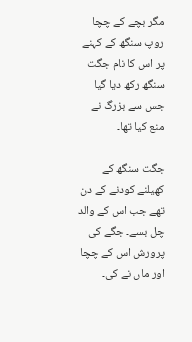مگر بچے کے چچا روپ سنگھ کے کہنے پر اس کا نام جگت سنگھ رکھ دیا گیا جس سے بزرگ نے منع کیا تھا۔

جگت سنگھ کے کھیلنے کودنے کے دن تھے جب اس کے والد چل بسے۔ جگے کی پرورش اس کے چچا اور ماں نے کی۔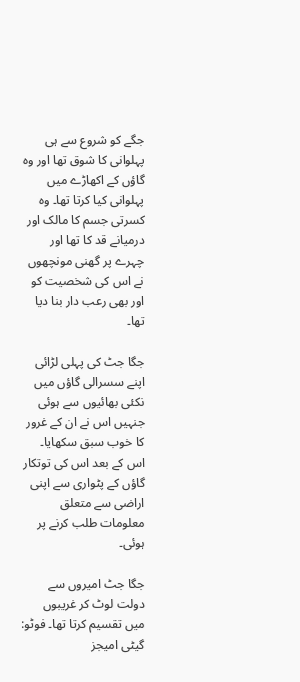جگے کو شروع سے ہی پہلوانی کا شوق تھا اور وہ گاؤں کے اکھاڑے میں پہلوانی کیا کرتا تھا۔ وہ کسرتی جسم کا مالک اور درمیانے قد کا تھا اور چہرے پر گھنی مونچھوں نے اس کی شخصیت کو اور بھی رعب دار بنا دیا تھا۔

جگا جٹ کی پہلی لڑائی اپنے سسرالی گاؤں میں نکئی بھائیوں سے ہوئی جنہیں اس نے ان کے غرور کا خوب سبق سکھایا۔ اس کے بعد اس کی توتکار گاؤں کے پٹواری سے اپنی اراضی سے متعلق معلومات طلب کرنے پر ہوئی۔

جگا جٹ امیروں سے دولت لوٹ کر غریبوں میں تقسیم کرتا تھا۔ فوٹو: گیٹی امیجز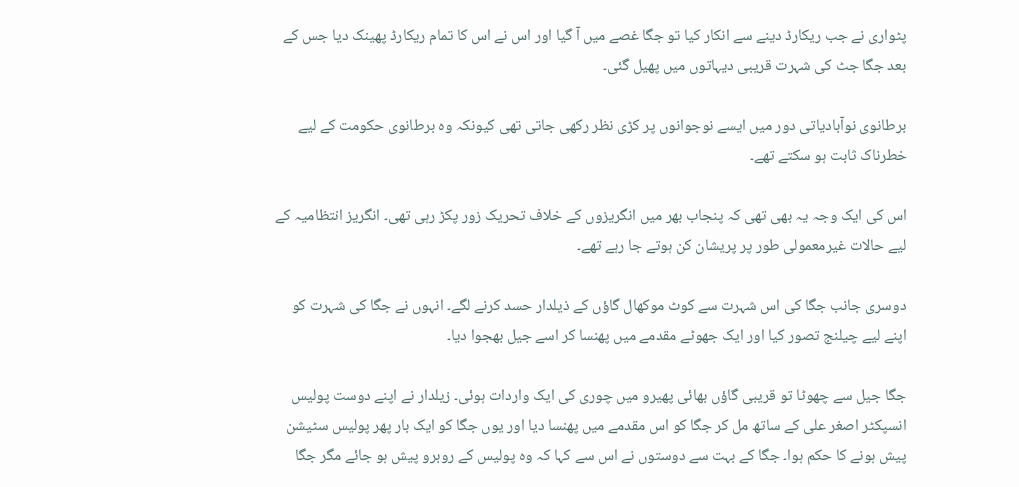پٹواری نے جب ریکارڈ دینے سے انکار کیا تو جگا غصے میں آ گیا اور اس نے اس کا تمام ریکارڈ پھینک دیا جس کے بعد جگا جٹ کی شہرت قریبی دیہاتوں میں پھیل گئی۔

برطانوی نوآبادیاتی دور میں ایسے نوجوانوں پر کڑی نظر رکھی جاتی تھی کیونکہ وہ برطانوی حکومت کے لیے خطرناک ثابت ہو سکتے تھے۔

اس کی ایک وجہ یہ بھی تھی کہ پنجاب بھر میں انگریزوں کے خلاف تحریک زور پکڑ رہی تھی۔ انگریز انتظامیہ کے لیے حالات غیرمعمولی طور پر پریشان کن ہوتے جا رہے تھے۔

دوسری جانب جگا کی اس شہرت سے کوٹ موکھال گاؤں کے ذیلدار حسد کرنے لگے۔ انہوں نے جگا کی شہرت کو اپنے لیے چیلنج تصور کیا اور ایک جھوٹے مقدمے میں پھنسا کر اسے جیل بھجوا دیا۔

جگا جیل سے چھوٹا تو قریبی گاؤں بھائی پھیرو میں چوری کی ایک واردات ہوئی۔ زیلدار نے اپنے دوست پولیس انسپکٹر اصغر علی کے ساتھ مل کر جگا کو اس مقدمے میں پھنسا دیا اور یوں جگا کو ایک بار پھر پولیس سٹیشن پیش ہونے کا حکم ہوا۔ جگا کے بہت سے دوستوں نے اس سے کہا کہ وہ پولیس کے روبرو پیش ہو جائے مگر جگا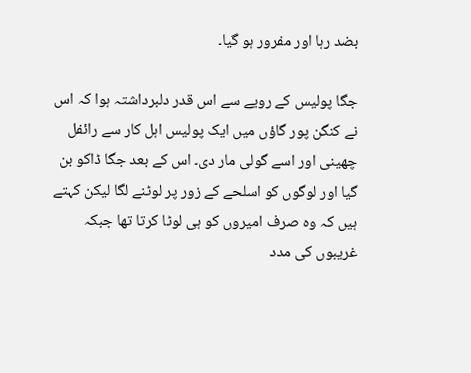بضد رہا اور مفرور ہو گیا۔

جگا پولیس کے رویے سے اس قدر دلبرداشتہ ہوا کہ اس نے کنگن پور گاؤں میں ایک پولیس اہل کار سے رائفل چھینی اور اسے گولی مار دی۔ اس کے بعد جگا ڈاکو بن گیا اور لوگوں کو اسلحے کے زور پر لوٹنے لگا لیکن کہتے ہیں کہ وہ صرف امیروں کو ہی لوٹا کرتا تھا جبکہ غریبوں کی مدد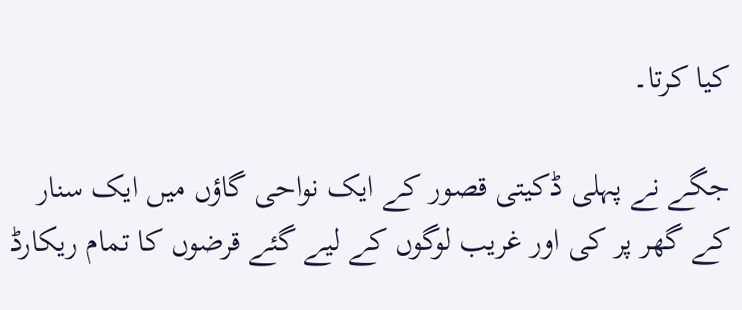کیا کرتا۔

جگے نے پہلی ڈکیتی قصور کے ایک نواحی گاؤں میں ایک سنار کے گھر پر کی اور غریب لوگوں کے لیے گئے قرضوں کا تمام ریکارڈ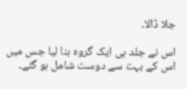جلا ڈالا۔

اس نے جلد ہی ایک گروہ بنا لیا جس میں اس کے بہت سے دوست شامل ہو گئے۔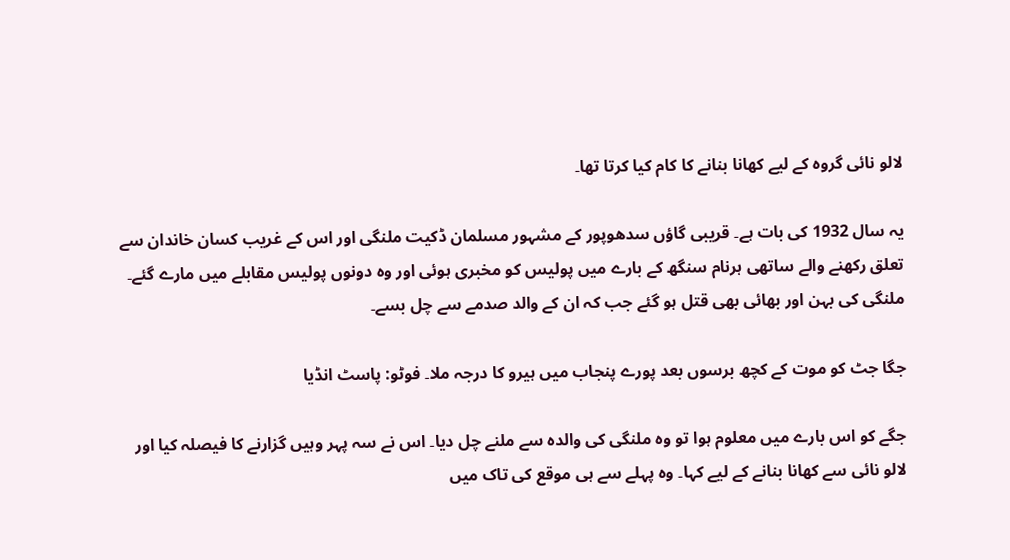لالو نائی گروہ کے لیے کھانا بنانے کا کام کیا کرتا تھا۔

یہ سال 1932 کی بات ہے۔ قریبی گاؤں سدھوپور کے مشہور مسلمان ڈکیت ملنگی اور اس کے غریب کسان خاندان سے تعلق رکھنے والے ساتھی ہرنام سنگھ کے بارے میں پولیس کو مخبری ہوئی اور وہ دونوں پولیس مقابلے میں مارے گئے۔ ملنگی کی بہن اور بھائی بھی قتل ہو گئے جب کہ ان کے والد صدمے سے چل بسے۔

جگا جٹ کو موت کے کچھ برسوں بعد پورے پنجاب میں ہیرو کا درجہ ملا۔ فوٹو: پاسٹ انڈیا

جگے کو اس بارے میں معلوم ہوا تو وہ ملنگی کی والدہ سے ملنے چل دیا۔ اس نے سہ پہر وہیں گزارنے کا فیصلہ کیا اور لالو نائی سے کھانا بنانے کے لیے کہا۔ وہ پہلے سے ہی موقع کی تاک میں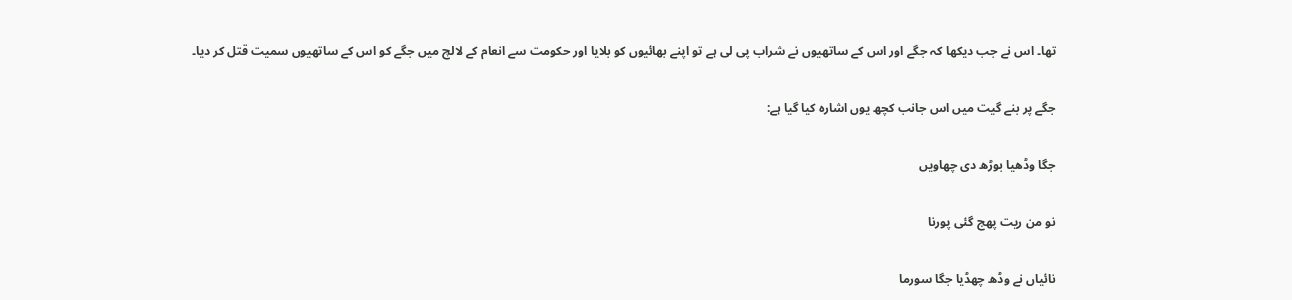تھا۔ اس نے جب دیکھا کہ جگے اور اس کے ساتھیوں نے شراب پی لی ہے تو اپنے بھائیوں کو بلایا اور حکومت سے انعام کے لالچ میں جگے کو اس کے ساتھیوں سمیت قتل کر دیا۔

جگے پر بنے گیت میں اس جانب کچھ یوں اشارہ کیا گیا ہے:

جگا وڈھیا بوڑھ دی چھاویں

نو من ریت پھج گئی پورنا

نائیاں نے وڈھ چھڈیا جگا سورما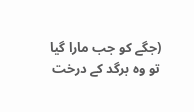(جگے کو جب مارا گیا تو وہ برگد کے درخت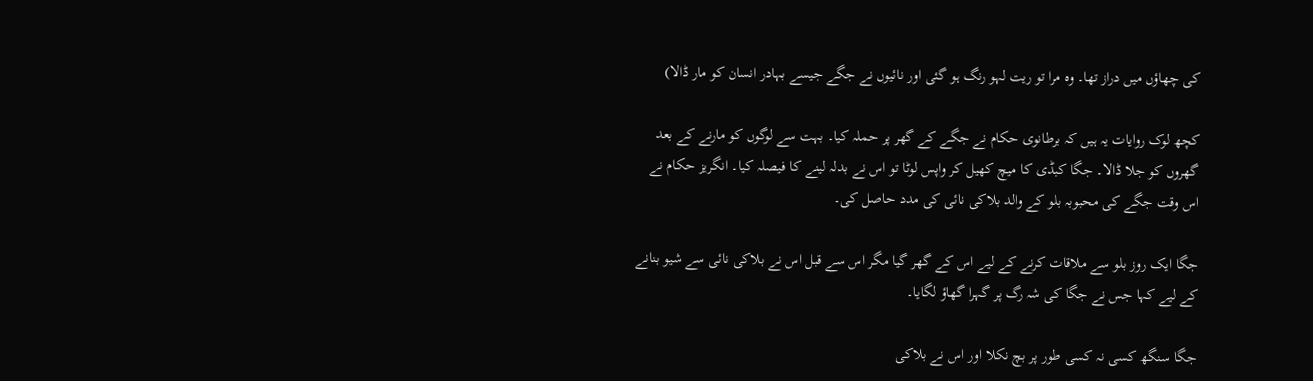کی چھاؤں میں دراز تھا۔ وہ مرا تو ریت لہو رنگ ہو گئی اور نائیوں نے جگے جیسے بہادر انسان کو مار ڈالا)

کچھ لوک روایات یہ ہیں کہ برطانوی حکام نے جگے کے گھر پر حملہ کیا۔ بہت سے لوگوں کو مارنے کے بعد گھروں کو جلا ڈالا۔ جگا کبڈی کا میچ کھیل کر واپس لوٹا تو اس نے بدلہ لینے کا فیصلہ کیا۔ انگریز حکام نے اس وقت جگے کی محبوبہ بلو کے والد بلاکی نائی کی مدد حاصل کی۔

جگا ایک روز بلو سے ملاقات کرنے کے لیے اس کے گھر گیا مگر اس سے قبل اس نے بلاکی نائی سے شیو بنانے کے لیے کہا جس نے جگا کی شہ رگ پر گہرا گھاؤ لگایا۔

جگا سنگھ کسی نہ کسی طور پر بچ نکلا اور اس نے بلاکی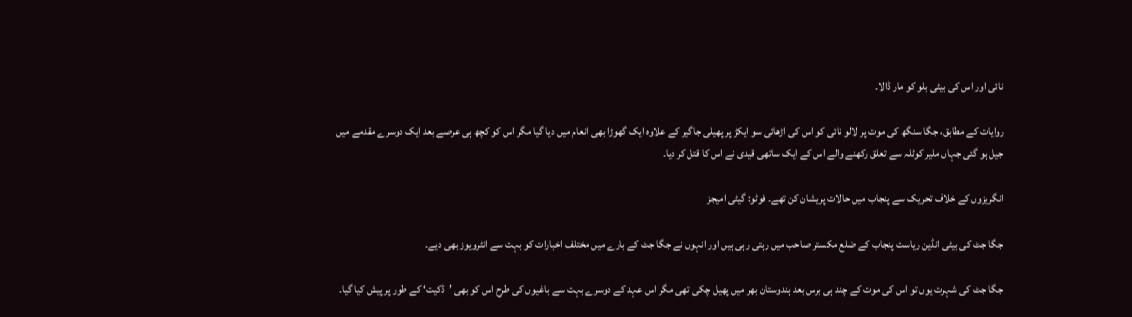نائی اور اس کی بیٹی بلو کو مار ڈالا۔

روایات کے مطابق، جگا سنگھ کی موت پر لالو نائی کو اس کی اڑھائی سو ایکڑ پر پھیلی جاگیر کے علاوہ ایک گھوڑا بھی انعام میں دیا گیا مگر اس کو کچھ ہی عرصے بعد ایک دوسرے مقدمے میں جیل ہو گئی جہاں ملیر کوٹلہ سے تعلق رکھنے والے اس کے ایک ساتھی قیدی نے اس کا قتل کر دیا۔

انگریزوں کے خلاف تحریک سے پنجاب میں حالات پریشان کن تھے۔ فوٹو: گیٹی امیجز

جگا جٹ کی بیٹی انڈین ریاست پنجاب کے ضلع مکستر صاحب میں رہتی رہی ہیں اور انہوں نے جگا جٹ کے بارے میں مختلف اخبارات کو بہت سے انٹرویوز بھی دیے۔

جگا جٹ کی شہرت یوں تو اس کی موت کے چند ہی برس بعد ہندوستان بھر میں پھیل چکی تھی مگر اس عہد کے دوسرے بہت سے باغیوں کی طرح اس کو بھی ’ڈکیت‘ کے طور پر پیش کیا گیا۔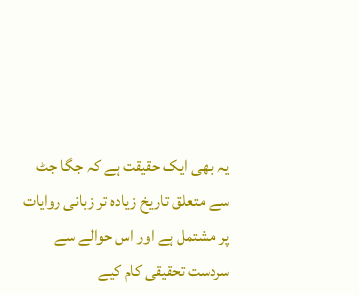یہ بھی ایک حقیقت ہے کہ جگا جٹ سے متعلق تاریخ زیادہ تر زبانی روایات پر مشتمل ہے اور اس حوالے سے سردست تحقیقی کام کیے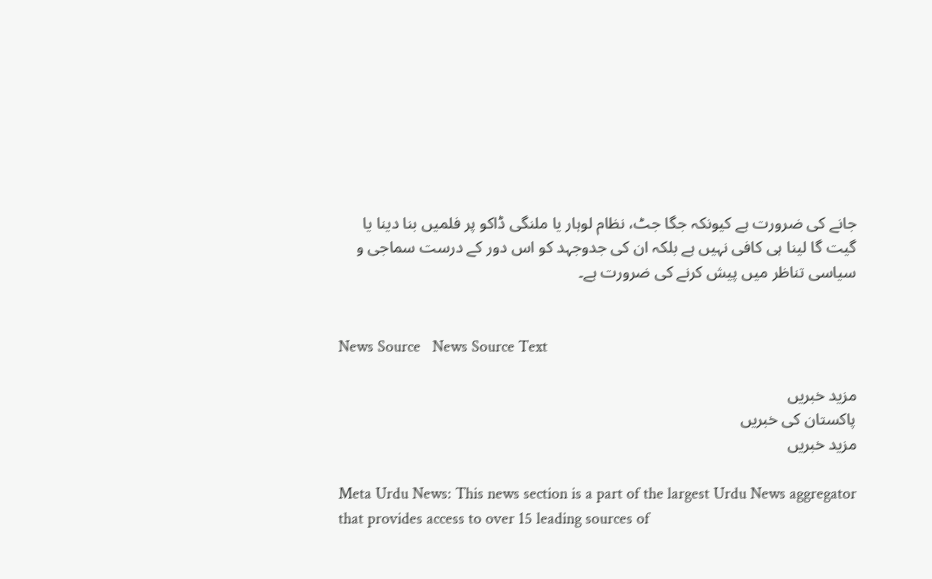جانے کی ضرورت ہے کیونکہ جگا جٹ، نظام لوہار یا ملنگی ڈاکو پر فلمیں بنا دینا یا گیت گا لینا ہی کافی نہیں ہے بلکہ ان کی جدوجہد کو اس دور کے درست سماجی و سیاسی تناظر میں پیش کرنے کی ضرورت ہے۔


News Source   News Source Text

مزید خبریں
پاکستان کی خبریں
مزید خبریں

Meta Urdu News: This news section is a part of the largest Urdu News aggregator that provides access to over 15 leading sources of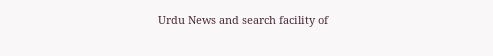Urdu News and search facility of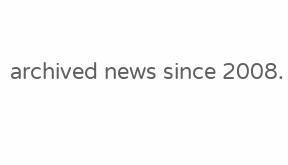archived news since 2008.